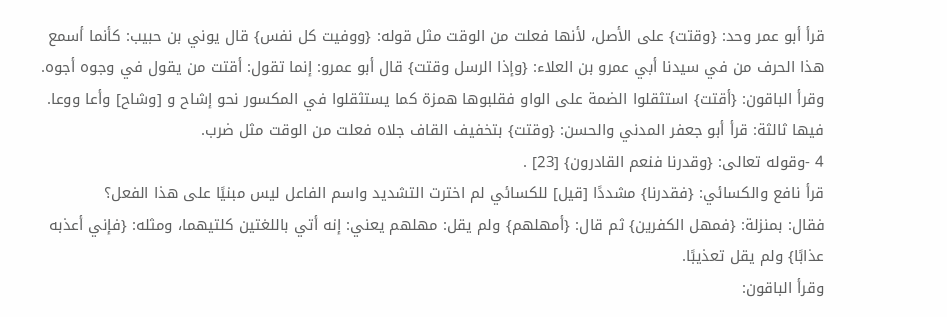قرأ أبو عمر وحد: {وقتت} على الأصل، لأنها فعلت من الوقت مثل قوله: {ووفيت كل نفس} قال يوني بن حبيب: كأنما أسمع هذا الحرف من في سيدنا أبي عمرو بن العلاء: {وإذا الرسل وقتت} قال أبو عمرو: إنما تقول: أقتت من يقول في وجوه أجوه.
وقرأ الباقون: {أقتت} استثقلوا الضمة على الواو فقلبوها همزة كما يستثقلوا في المكسور نحو إشاح و [وشاح] وأعا ووعا.
فيها ثالثة: قرأ أبو جعفر المدني والحسن: {وقتت} بتخفيف القاف جلاه فعلت من الوقت مثل ضرب.
4 -وقوله تعالى: {وقدرنا فنعم القادرون} [23] .
قرأ نافع والكسائي: {فقدرنا} مشددًا [قيل] للكسائي لم اخترت التشديد واسم الفاعل ليس مبنيًا على هذا الفعل؟
فقال: بمنزلة: {فمهل الكفرين} ثم قال: {أمهلهم} ولم يقل: مهلهم يعني: إنه أتي باللغتين كلتيهما، ومثله: {فإني أعذبه عذابًا} ولم يقل تعذيبًا.
وقرأ الباقون: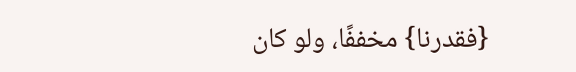{فقدرنا} مخففًا، ولو كان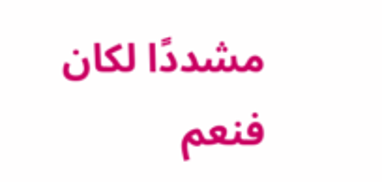مشددًا لكان فنعم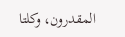المقدرون، وكلتا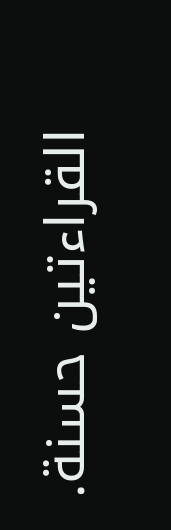القراءتين حسنة.